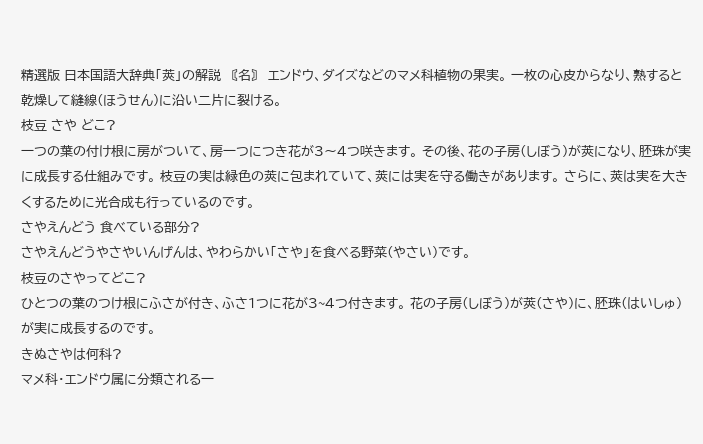精選版 日本国語大辞典「莢」の解説 〘名〙 エンドウ、ダイズなどのマメ科植物の果実。 一枚の心皮からなり、熟すると乾燥して縫線(ほうせん)に沿い二片に裂ける。
枝豆 さや どこ?
一つの葉の付け根に房がついて、房一つにつき花が3〜4つ咲きます。 その後、花の子房(しぼう)が莢になり、胚珠が実に成長する仕組みです。 枝豆の実は緑色の莢に包まれていて、莢には実を守る働きがあります。 さらに、莢は実を大きくするために光合成も行っているのです。
さやえんどう 食べている部分?
さやえんどうやさやいんげんは、やわらかい「さや」を食べる野菜(やさい)です。
枝豆のさやってどこ?
ひとつの葉のつけ根にふさが付き、ふさ1つに花が3~4つ付きます。 花の子房(しぼう)が莢(さや)に、胚珠(はいしゅ)が実に成長するのです。
きぬさやは何科?
マメ科・エンドウ属に分類される一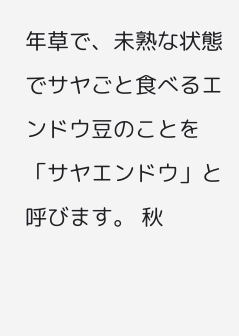年草で、未熟な状態でサヤごと食べるエンドウ豆のことを「サヤエンドウ」と呼びます。 秋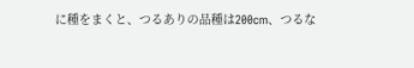に種をまくと、つるありの品種は200cm、つるな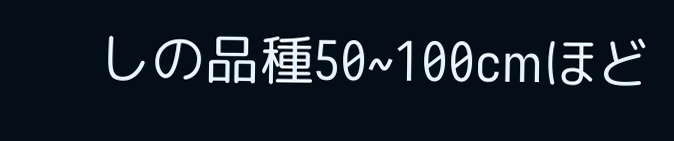しの品種50~100cmほど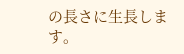の長さに生長します。